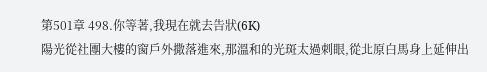第501章 498.你等著,我現在就去告狀(6K)
陽光從社團大樓的窗戶外撒落進來,那溫和的光斑太過刺眼,從北原白馬身上延伸出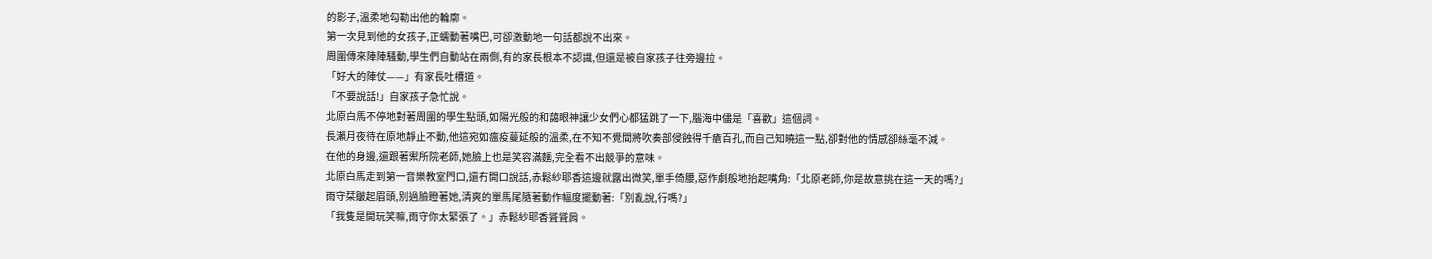的影子,溫柔地勾勒出他的輪廓。
第一次見到他的女孩子,正蠕動著嘴巴,可卻激動地一句話都說不出來。
周圍傳來陣陣騷動,學生們自動站在兩側,有的家長根本不認識,但還是被自家孩子往旁邊拉。
「好大的陣仗——」有家長吐槽道。
「不要說話!」自家孩子急忙說。
北原白馬不停地對著周圍的學生點頭,如陽光般的和藹眼神讓少女們心都猛跳了一下,腦海中儘是「喜歡」這個詞。
長瀨月夜待在原地靜止不動,他這宛如瘟疫蔓延般的溫柔,在不知不覺間將吹奏部侵蝕得千瘡百孔,而自己知曉這一點,卻對他的情感卻絲毫不減。
在他的身邊,還跟著禦所院老師,她臉上也是笑容滿麵,完全看不出競爭的意味。
北原白馬走到第一音樂教室門口,還冇開口說話,赤鬆紗耶香這邊就露出微笑,單手倚腰,惡作劇般地抬起嘴角:「北原老師,你是故意挑在這一天的嗎?」
雨守栞皺起眉頭,別過臉瞪著她,清爽的單馬尾隨著動作幅度擺動著:「別亂說,行嗎?」
「我隻是開玩笑嘛,雨守你太緊張了。」赤鬆紗耶香聳聳肩。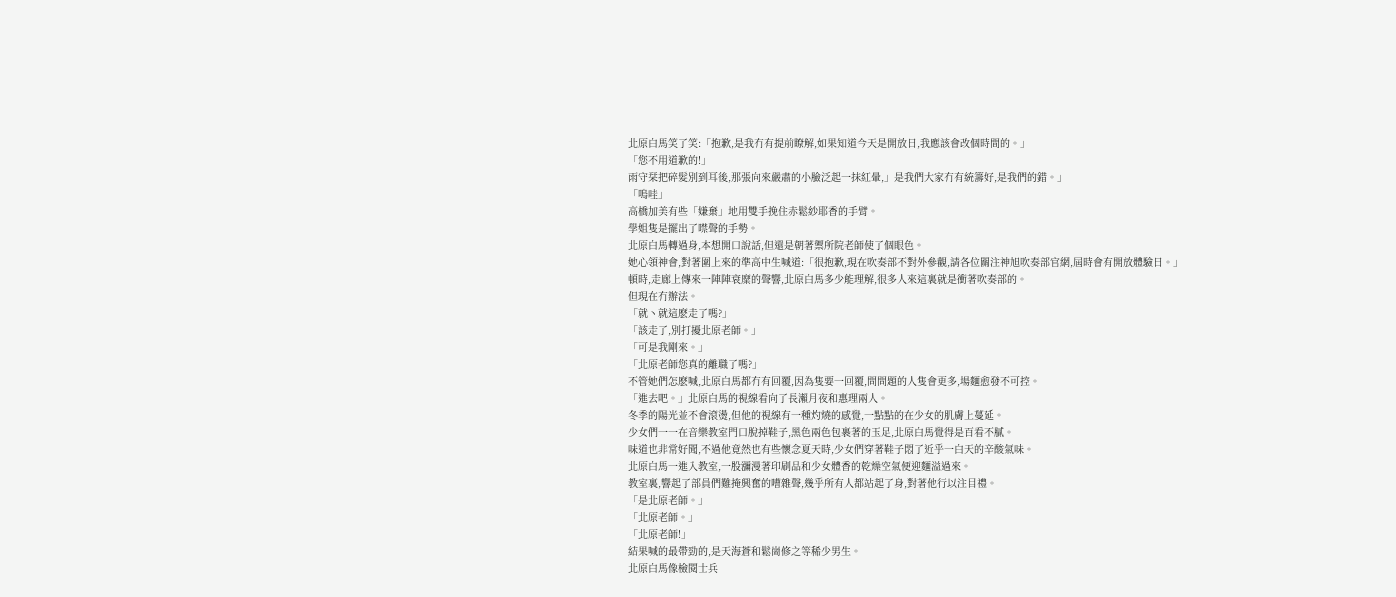北原白馬笑了笑:「抱歉,是我冇有提前瞭解,如果知道今天是開放日,我應該會改個時間的。」
「您不用道歉的!」
雨守栞把碎髮別到耳後,那張向來嚴肅的小臉泛起一抹紅暈,」是我們大家冇有統籌好,是我們的錯。」
「嗚哇」
高橋加美有些「嫌棄」地用雙手挽住赤鬆紗耶香的手臂。
學姐隻是擺出了噤聲的手勢。
北原白馬轉過身,本想開口說話,但還是朝著禦所院老師使了個眼色。
她心領神會,對著圍上來的準高中生喊道:「很抱歉,現在吹奏部不對外參觀,請各位關注神旭吹奏部官網,屆時會有開放體驗日。」
頓時,走廊上傳來一陣陣衰糜的聲響,北原白馬多少能理解,很多人來這裏就是衝著吹奏部的。
但現在冇辦法。
「就丶就這麽走了嗎?」
「該走了,別打擾北原老師。」
「可是我剛來。」
「北原老師您真的離職了嗎?」
不管她們怎麽喊,北原白馬都冇有回覆,因為隻要一回覆,問問題的人隻會更多,場麵愈發不可控。
「進去吧。」北原白馬的視線看向了長瀨月夜和惠理兩人。
冬季的陽光並不會滾燙,但他的視線有一種灼燒的感覺,一點點的在少女的肌膚上蔓延。
少女們一一在音樂教室門口脫掉鞋子,黑色兩色包裹著的玉足,北原白馬覺得是百看不膩。
味道也非常好聞,不過他竟然也有些懷念夏天時,少女們穿著鞋子悶了近乎一白天的辛酸氣味。
北原白馬一進入教室,一股瀰漫著印刷品和少女體香的乾燥空氣便迎麵溢過來。
教室裏,響起了部員們難掩興奮的嘈雜聲,幾乎所有人都站起了身,對著他行以注目禮。
「是北原老師。」
「北原老師。」
「北原老師!」
結果喊的最帶勁的,是天海蒼和鬆崗修之等稀少男生。
北原白馬像檢閱士兵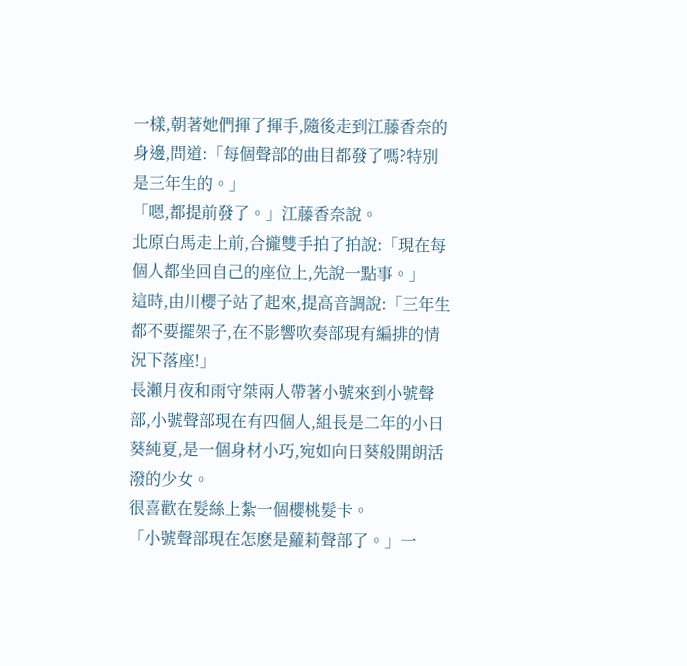一樣,朝著她們揮了揮手,隨後走到江藤香奈的身邊,問道:「每個聲部的曲目都發了嗎?特別是三年生的。」
「嗯,都提前發了。」江藤香奈說。
北原白馬走上前,合攏雙手拍了拍說:「現在每個人都坐回自己的座位上,先說一點事。」
這時,由川櫻子站了起來,提高音調說:「三年生都不要擺架子,在不影響吹奏部現有編排的情況下落座!」
長瀨月夜和雨守桀兩人帶著小號來到小號聲部,小號聲部現在有四個人,組長是二年的小日葵純夏,是一個身材小巧,宛如向日葵般開朗活潑的少女。
很喜歡在髮絲上紮一個櫻桃髮卡。
「小號聲部現在怎麽是蘿莉聲部了。」一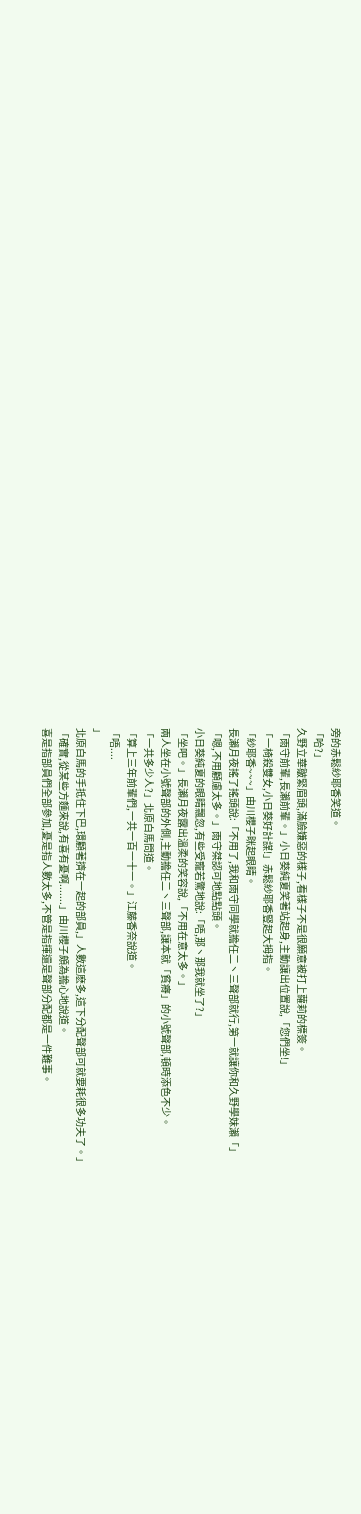旁的赤鬆紗耶香笑道。
「哈?」
久野立華皺緊眉頭,滿臉嫌惡的樣子,看樣子不是很願意被打上蘿莉的標簽。
「雨守前輩,長瀨前輩。」小日葵純夏笑著站起身,主動讓出位置說,「您們坐!」
「一椅殺雙女,小日葵好計謀!」赤鬆紗耶香豎起大拇指。
「紗耶香~~~」由川櫻子眯起眼睛。
長瀨月夜搖了搖頭說:「不用了,我和雨守同學就擔任二丶三聲部就行,第一就讓你和久野學妹瀨「」
「嗯,不用顧慮太多。」雨守桀認可地點點頭。
小日葵純夏的眼睛飄忽,有些受寵若驚地說:「唔,那丶那我就坐了?」
「坐吧。」長瀨月夜露出溫柔的笑容說,「不用在意太多。」
兩人坐在小號聲部的外側,主動擔任二丶三聲部,讓本就「貧瘠」的小號聲部,頓時添色不少。
「一共多少人?」北原白馬問道。
「算上三年前輩們,一共一百一十一。」江藤香奈說道。
「唔....
」
北原白馬的手抵住下巴,環顧著擠在一起的部員,」人數這麽多,這下分配聲部可就要耗很多功夫了。」
「確實,從某些方麵來說,有喜有憂啊.......」由川櫻子頗為擔心地說道。
喜是指部員們全部參加,憂是指人數太多,不管是指揮還是聲部分配都是一件難事。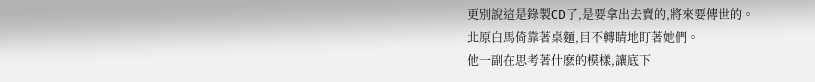更別說這是錄製CD了,是要拿出去賣的,將來要傳世的。
北原白馬倚靠著桌麵,目不轉睛地盯著她們。
他一副在思考著什麽的模樣,讓底下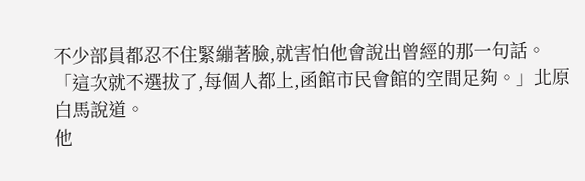不少部員都忍不住緊繃著臉,就害怕他會說出曾經的那一句話。
「這次就不選拔了,每個人都上,函館市民會館的空間足夠。」北原白馬說道。
他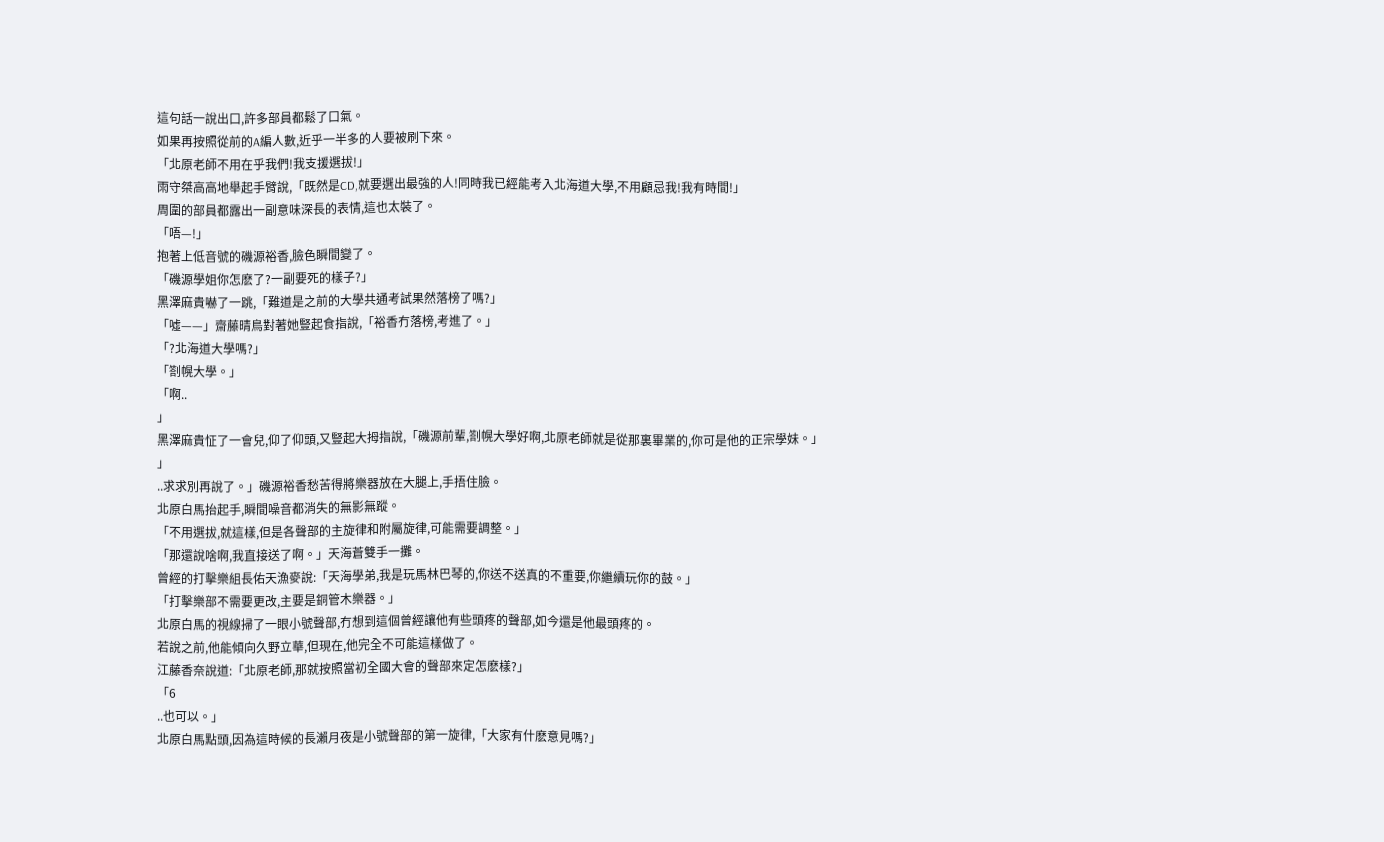這句話一說出口,許多部員都鬆了口氣。
如果再按照從前的A編人數,近乎一半多的人要被刷下來。
「北原老師不用在乎我們!我支援選拔!」
雨守桀高高地舉起手臂說,「既然是CD,就要選出最強的人!同時我已經能考入北海道大學,不用顧忌我!我有時間!」
周圍的部員都露出一副意味深長的表情,這也太裝了。
「唔—!」
抱著上低音號的磯源裕香,臉色瞬間變了。
「磯源學姐你怎麽了?一副要死的樣子?」
黑澤麻貴嚇了一跳,「難道是之前的大學共通考試果然落榜了嗎?」
「噓——」齋藤晴鳥對著她豎起食指說,「裕香冇落榜,考進了。」
「?北海道大學嗎?」
「劄幌大學。」
「啊..
」
黑澤麻貴怔了一會兒,仰了仰頭,又豎起大拇指說,「磯源前輩,劄幌大學好啊,北原老師就是從那裏畢業的,你可是他的正宗學妹。」
」
..求求別再說了。」磯源裕香愁苦得將樂器放在大腿上,手捂住臉。
北原白馬抬起手,瞬間噪音都消失的無影無蹤。
「不用選拔,就這樣,但是各聲部的主旋律和附屬旋律,可能需要調整。」
「那還說啥啊,我直接送了啊。」天海蒼雙手一攤。
曾經的打擊樂組長佑天漁麥說:「天海學弟,我是玩馬林巴琴的,你送不送真的不重要,你繼續玩你的鼓。」
「打擊樂部不需要更改,主要是銅管木樂器。」
北原白馬的視線掃了一眼小號聲部,冇想到這個曾經讓他有些頭疼的聲部,如今還是他最頭疼的。
若說之前,他能傾向久野立華,但現在,他完全不可能這樣做了。
江藤香奈說道:「北原老師,那就按照當初全國大會的聲部來定怎麽樣?」
「6
..也可以。」
北原白馬點頭,因為這時候的長瀨月夜是小號聲部的第一旋律,「大家有什麽意見嗎?」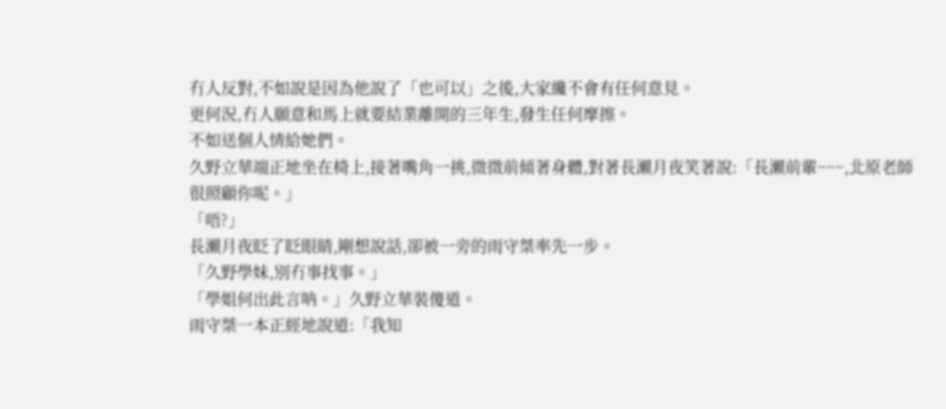冇人反對,不如說是因為他說了「也可以」之後,大家纔不會有任何意見。
更何況,冇人願意和馬上就要結業離開的三年生,發生任何摩擦。
不如送個人情給她們。
久野立華端正地坐在椅上,接著嘴角一挑,微微前傾著身體,對著長瀨月夜笑著說:「長瀨前輩~~~,北原老師很照顧你呢。」
「唔?」
長瀨月夜眨了眨眼睛,剛想說話,卻被一旁的雨守桀率先一步。
「久野學妹,別冇事找事。」
「學姐何出此言呐。」久野立華裝傻道。
雨守桀一本正經地說道:「我知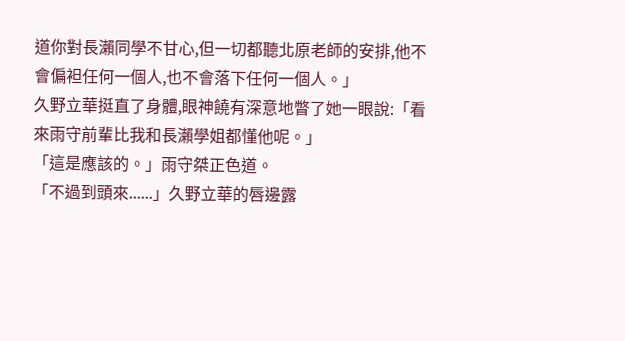道你對長瀨同學不甘心,但一切都聽北原老師的安排,他不會偏袒任何一個人,也不會落下任何一個人。」
久野立華挺直了身體,眼神饒有深意地瞥了她一眼說:「看來雨守前輩比我和長瀨學姐都懂他呢。」
「這是應該的。」雨守桀正色道。
「不過到頭來......」久野立華的唇邊露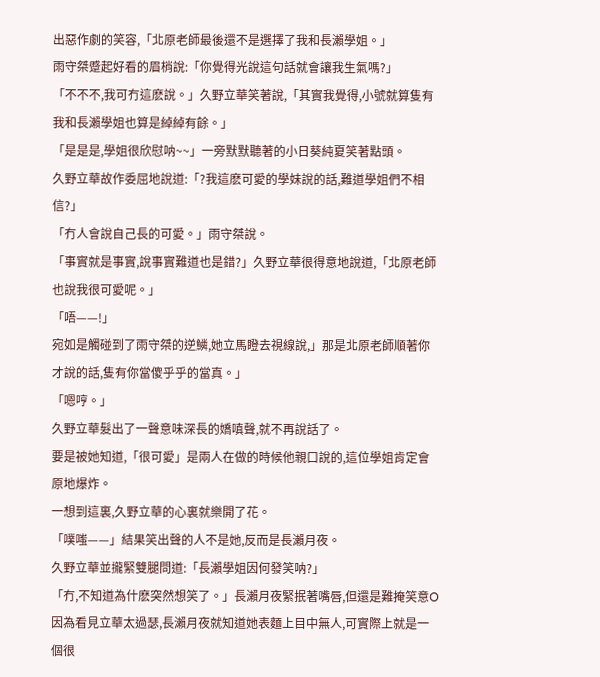出惡作劇的笑容,「北原老師最後還不是選擇了我和長瀨學姐。」
雨守桀蹙起好看的眉梢說:「你覺得光說這句話就會讓我生氣嗎?」
「不不不,我可冇這麽說。」久野立華笑著說,「其實我覺得,小號就算隻有我和長瀨學姐也算是綽綽有餘。」
「是是是,學姐很欣慰呐~~」一旁默默聽著的小日葵純夏笑著點頭。
久野立華故作委屈地說道:「?我這麽可愛的學妹說的話,難道學姐們不相信?」
「冇人會說自己長的可愛。」雨守桀說。
「事實就是事實,說事實難道也是錯?」久野立華很得意地說道,「北原老師也說我很可愛呢。」
「唔——!」
宛如是觸碰到了雨守桀的逆鱗,她立馬瞪去視線說,」那是北原老師順著你才說的話,隻有你當傻乎乎的當真。」
「嗯哼。」
久野立華髮出了一聲意味深長的嬌嗔聲,就不再說話了。
要是被她知道,「很可愛」是兩人在做的時候他親口說的,這位學姐肯定會原地爆炸。
一想到這裏,久野立華的心裏就樂開了花。
「噗嗤——」結果笑出聲的人不是她,反而是長瀨月夜。
久野立華並攏緊雙腿問道:「長瀨學姐因何發笑呐?」
「冇,不知道為什麽突然想笑了。」長瀨月夜緊抿著嘴唇,但還是難掩笑意O
因為看見立華太過瑟,長瀨月夜就知道她表麵上目中無人,可實際上就是一個很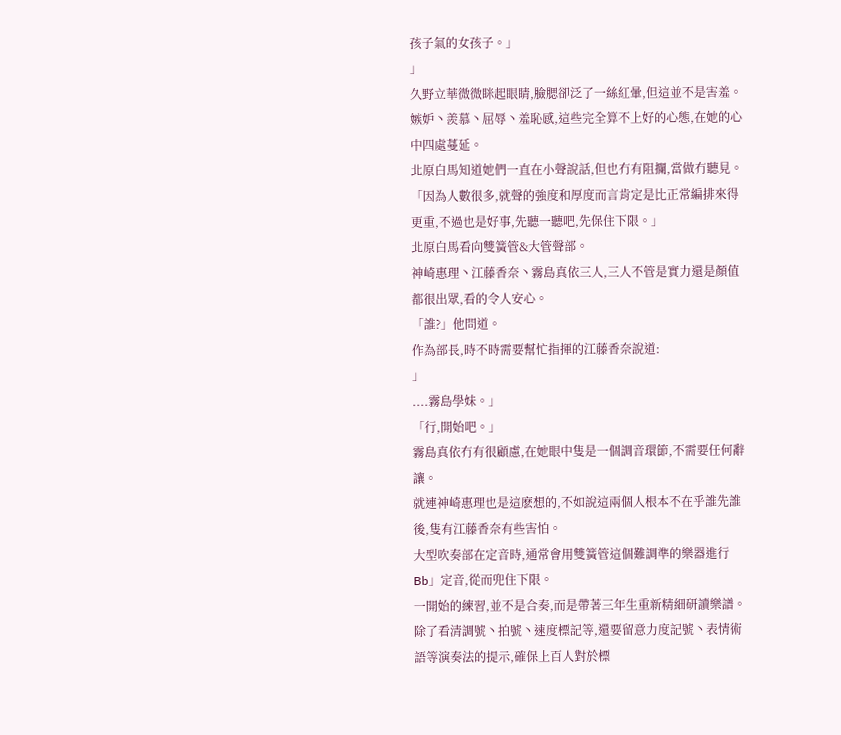孩子氣的女孩子。」
」
久野立華微微眯起眼睛,臉腮卻泛了一絲紅暈,但這並不是害羞。
嫉妒丶羨慕丶屈辱丶羞恥感,這些完全算不上好的心態,在她的心中四處蔓延。
北原白馬知道她們一直在小聲說話,但也冇有阻攔,當做冇聽見。
「因為人數很多,就聲的強度和厚度而言肯定是比正常編排來得更重,不過也是好事,先聽一聽吧,先保住下限。」
北原白馬看向雙簧管&大管聲部。
神崎惠理丶江藤香奈丶霧島真依三人,三人不管是實力還是顏值都很出眾,看的令人安心。
「誰?」他問道。
作為部長,時不時需要幫忙指揮的江藤香奈說道:
」
....霧島學妹。」
「行,開始吧。」
霧島真依冇有很顧慮,在她眼中隻是一個調音環節,不需要任何辭讓。
就連神崎惠理也是這麽想的,不如說這兩個人根本不在乎誰先誰後,隻有江藤香奈有些害怕。
大型吹奏部在定音時,通常會用雙簧管這個難調準的樂器進行Bb」定音,從而兜住下限。
一開始的練習,並不是合奏,而是帶著三年生重新精細研讀樂譜。
除了看清調號丶拍號丶速度標記等,還要留意力度記號丶表情術語等演奏法的提示,確保上百人對於標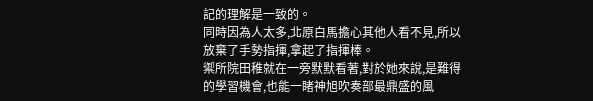記的理解是一致的。
同時因為人太多,北原白馬擔心其他人看不見,所以放棄了手勢指揮,拿起了指揮棒。
禦所院田稚就在一旁默默看著,對於她來說,是難得的學習機會,也能一睹神旭吹奏部最鼎盛的風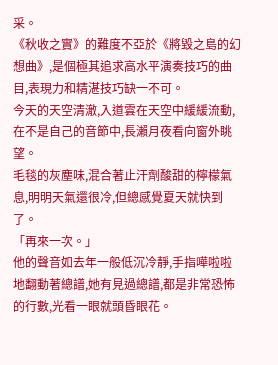采。
《秋收之實》的難度不亞於《將毀之島的幻想曲》,是個極其追求高水平演奏技巧的曲目,表現力和精湛技巧缺一不可。
今天的天空清澈,入道雲在天空中緩緩流動,在不是自己的音節中,長瀨月夜看向窗外眺望。
毛毯的灰塵味,混合著止汗劑酸甜的檸檬氣息,明明天氣還很冷,但總感覺夏天就快到了。
「再來一次。」
他的聲音如去年一般低沉冷靜,手指嘩啦啦地翻動著總譜,她有見過總譜,都是非常恐怖的行數,光看一眼就頭昏眼花。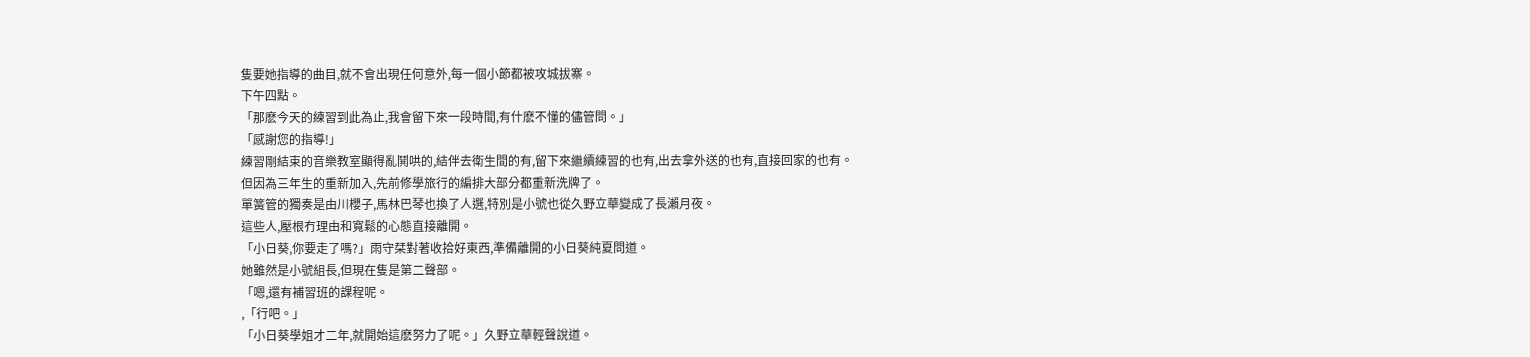隻要她指導的曲目,就不會出現任何意外,每一個小節都被攻城拔寨。
下午四點。
「那麽今天的練習到此為止,我會留下來一段時間,有什麽不懂的儘管問。」
「感謝您的指導!」
練習剛結束的音樂教室顯得亂鬨哄的,結伴去衛生間的有,留下來繼續練習的也有,出去拿外送的也有,直接回家的也有。
但因為三年生的重新加入,先前修學旅行的編排大部分都重新洗牌了。
單簧管的獨奏是由川櫻子,馬林巴琴也換了人選,特別是小號也從久野立華變成了長瀨月夜。
這些人,壓根冇理由和寬鬆的心態直接離開。
「小日葵,你要走了嗎?」雨守栞對著收拾好東西,準備離開的小日葵純夏問道。
她雖然是小號組長,但現在隻是第二聲部。
「嗯,還有補習班的課程呢。
,「行吧。」
「小日葵學姐才二年,就開始這麽努力了呢。」久野立華輕聲說道。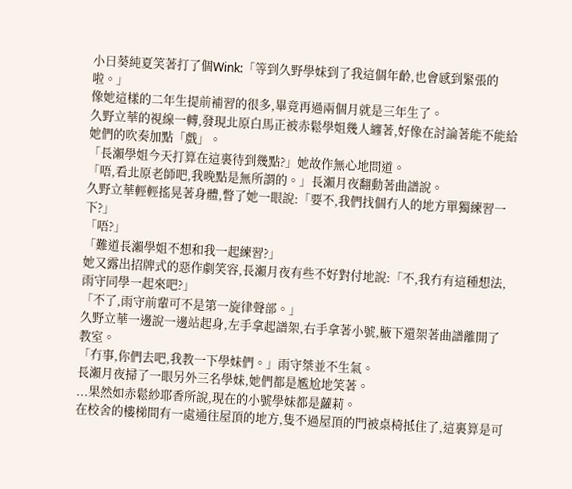小日葵純夏笑著打了個Wink:「等到久野學妹到了我這個年齡,也會感到緊張的啦。」
像她這樣的二年生提前補習的很多,畢竟再過兩個月就是三年生了。
久野立華的視線一轉,發現北原白馬正被赤鬆學姐幾人纏著,好像在討論著能不能給她們的吹奏加點「戲」。
「長瀨學姐今天打算在這裏待到幾點?」她故作無心地問道。
「唔,看北原老師吧,我晚點是無所謂的。」長瀨月夜翻動著曲譜說。
久野立華輕輕搖晃著身體,瞥了她一眼說:「要不,我們找個冇人的地方單獨練習一下?」
「唔?」
「難道長瀨學姐不想和我一起練習?」
她又露出招牌式的惡作劇笑容,長瀨月夜有些不好對付地說:「不,我冇有這種想法,雨守同學一起來吧?」
「不了,雨守前輩可不是第一旋律聲部。」
久野立華一邊說一邊站起身,左手拿起譜架,右手拿著小號,腋下還架著曲譜離開了教室。
「冇事,你們去吧,我教一下學妹們。」雨守桀並不生氣。
長瀨月夜掃了一眼另外三名學妹,她們都是尷尬地笑著。
...果然如赤鬆紗耶香所說,現在的小號學妹都是蘿莉。
在校舍的樓梯間有一處通往屋頂的地方,隻不過屋頂的門被桌椅抵住了,這裏算是可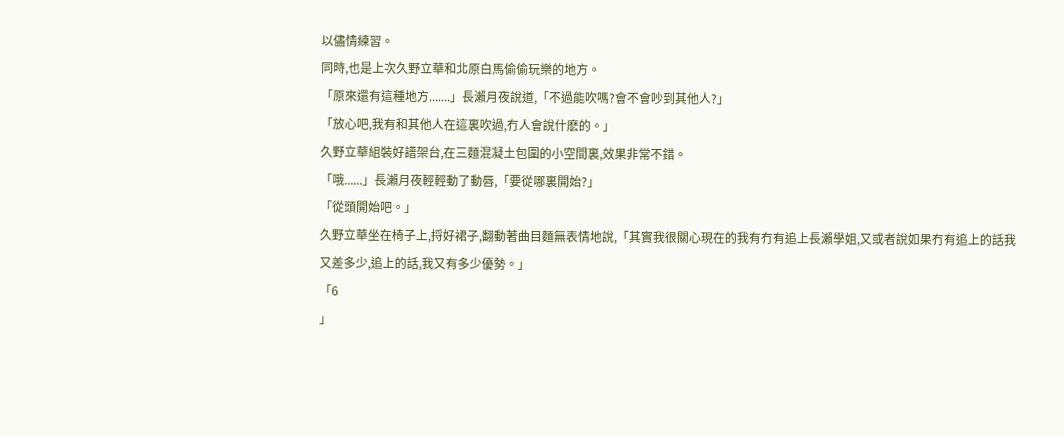以儘情練習。
同時,也是上次久野立華和北原白馬偷偷玩樂的地方。
「原來還有這種地方.......」長瀨月夜說道,「不過能吹嗎?會不會吵到其他人?」
「放心吧,我有和其他人在這裏吹過,冇人會說什麽的。」
久野立華組裝好譜架台,在三麵混凝土包圍的小空間裏,效果非常不錯。
「哦......」長瀨月夜輕輕動了動唇,「要從哪裏開始?」
「從頭開始吧。」
久野立華坐在椅子上,捋好裙子,翻動著曲目麵無表情地說,「其實我很關心現在的我有冇有追上長瀨學姐,又或者說如果冇有追上的話我又差多少,追上的話,我又有多少優勢。」
「6
」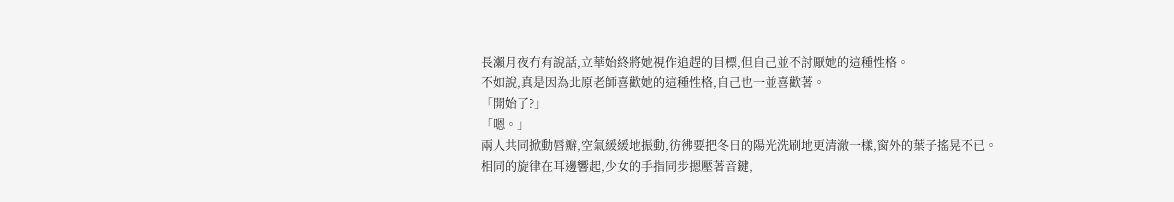長瀨月夜冇有說話,立華始終將她視作追趕的目標,但自己並不討厭她的這種性格。
不如說,真是因為北原老師喜歡她的這種性格,自己也一並喜歡著。
「開始了?」
「嗯。」
兩人共同掀動唇瓣,空氣緩緩地振動,彷彿要把冬日的陽光洗刷地更清澈一樣,窗外的葉子搖晃不已。
相同的旋律在耳邊響起,少女的手指同步摁壓著音鍵,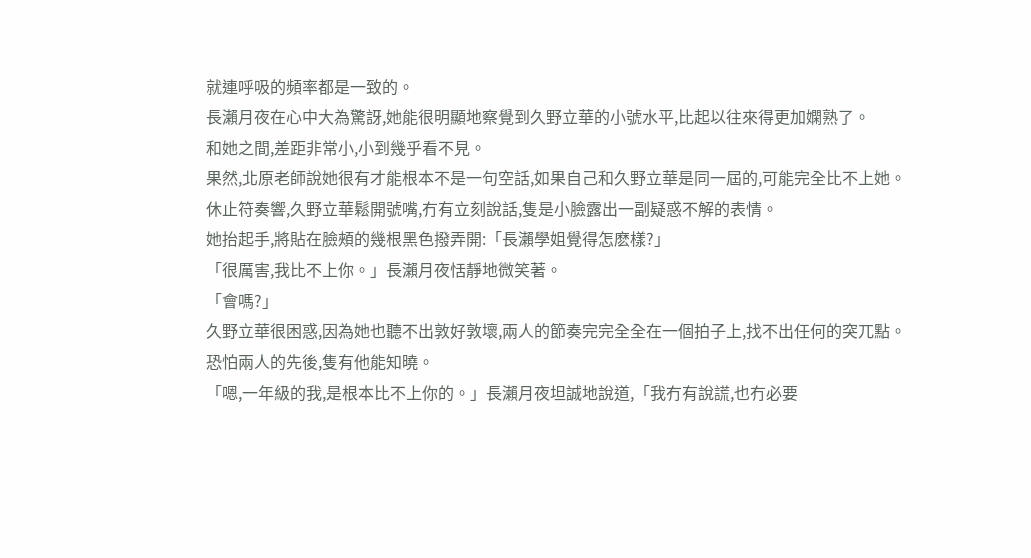就連呼吸的頻率都是一致的。
長瀨月夜在心中大為驚訝,她能很明顯地察覺到久野立華的小號水平,比起以往來得更加嫻熟了。
和她之間,差距非常小,小到幾乎看不見。
果然,北原老師說她很有才能根本不是一句空話,如果自己和久野立華是同一屆的,可能完全比不上她。
休止符奏響,久野立華鬆開號嘴,冇有立刻說話,隻是小臉露出一副疑惑不解的表情。
她抬起手,將貼在臉頰的幾根黑色撥弄開:「長瀨學姐覺得怎麽樣?」
「很厲害,我比不上你。」長瀨月夜恬靜地微笑著。
「會嗎?」
久野立華很困惑,因為她也聽不出敦好敦壞,兩人的節奏完完全全在一個拍子上,找不出任何的突兀點。
恐怕兩人的先後,隻有他能知曉。
「嗯,一年級的我,是根本比不上你的。」長瀨月夜坦誠地說道,「我冇有說謊,也冇必要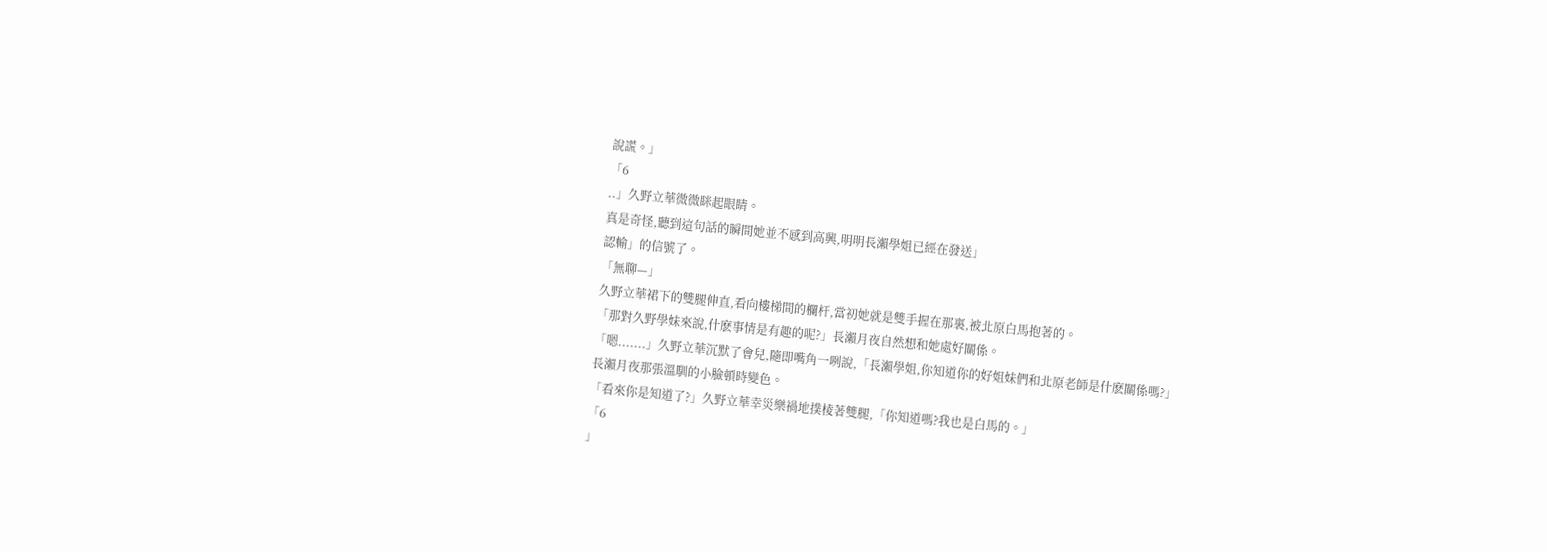說謊。」
「6
..」久野立華微微眯起眼睛。
真是奇怪,聽到這句話的瞬間她並不感到高興,明明長瀨學姐已經在發送」
認輸」的信號了。
「無聊—」
久野立華裙下的雙腿伸直,看向樓梯間的欄杆,當初她就是雙手握在那裏,被北原白馬抱著的。
「那對久野學妹來說,什麽事情是有趣的呢?」長瀨月夜自然想和她處好關係。
「嗯.......」久野立華沉默了會兒,隨即嘴角一咧說,「長瀨學姐,你知道你的好姐妹們和北原老師是什麽關係嗎?」
長瀨月夜那張溫馴的小臉頓時變色。
「看來你是知道了?」久野立華幸災樂禍地撲棱著雙腿,「你知道嗎?我也是白馬的。」
「6
」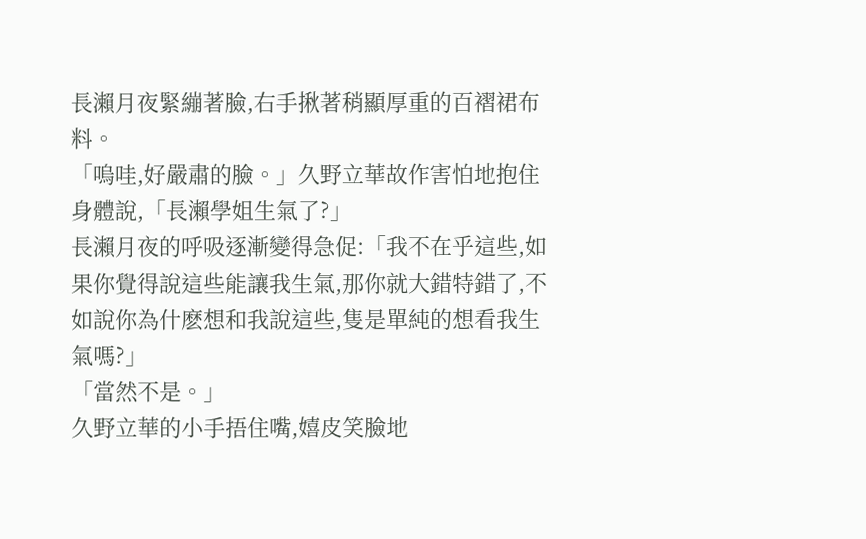長瀨月夜緊繃著臉,右手揪著稍顯厚重的百褶裙布料。
「嗚哇,好嚴肅的臉。」久野立華故作害怕地抱住身體說,「長瀨學姐生氣了?」
長瀨月夜的呼吸逐漸變得急促:「我不在乎這些,如果你覺得說這些能讓我生氣,那你就大錯特錯了,不如說你為什麽想和我說這些,隻是單純的想看我生氣嗎?」
「當然不是。」
久野立華的小手捂住嘴,嬉皮笑臉地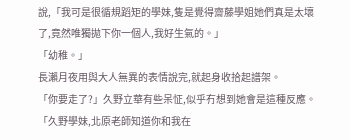說,「我可是很循規蹈矩的學妹,隻是覺得齋藤學姐她們真是太壞了,竟然唯獨拋下你一個人,我好生氣的。」
「幼稚。」
長瀨月夜用與大人無異的表情說完,就起身收拾起譜架。
「你要走了?」久野立華有些呆怔,似乎冇想到她會是這種反應。
「久野學妹,北原老師知道你和我在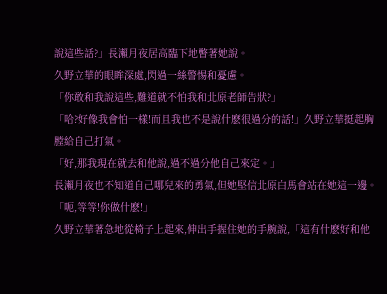說這些話?」長瀨月夜居高臨下地瞥著她說。
久野立華的眼眸深處,閃過一絲警惕和憂慮。
「你敢和我說這些,難道就不怕我和北原老師告狀?」
「哈?好像我會怕一樣!而且我也不是說什麽很過分的話!」久野立華挺起胸膛給自己打氣。
「好,那我現在就去和他說,過不過分他自己來定。」
長瀨月夜也不知道自己哪兒來的勇氣,但她堅信北原白馬會站在她這一邊。
「呃,等等!你做什麽!」
久野立華著急地從椅子上起來,伸出手握住她的手腕說,「這有什麽好和他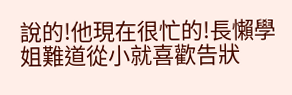說的!他現在很忙的!長懶學姐難道從小就喜歡告狀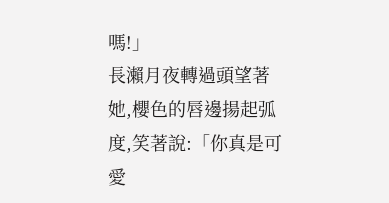嗎!」
長瀨月夜轉過頭望著她,櫻色的唇邊揚起弧度,笑著說:「你真是可愛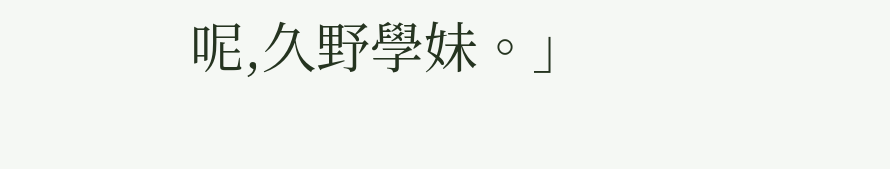呢,久野學妹。」